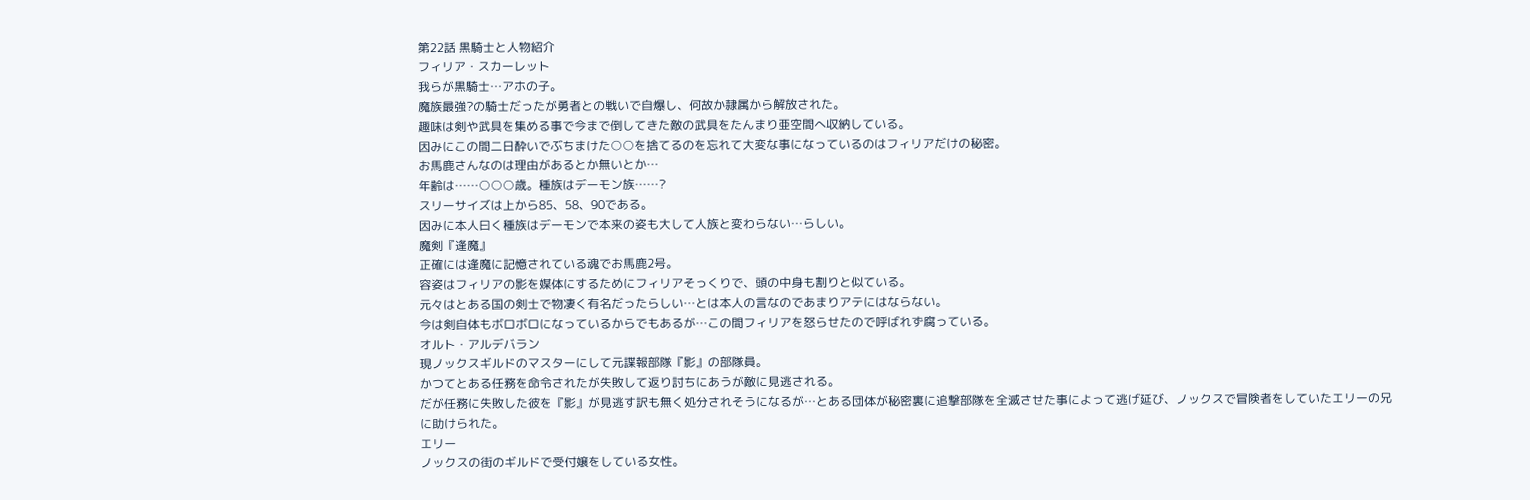第22話 黒騎士と人物紹介
フィリア・スカーレット
我らが黒騎士…アホの子。
魔族最強?の騎士だったが勇者との戦いで自爆し、何故か隷属から解放された。
趣味は剣や武具を集める事で今まで倒してきた敵の武具をたんまり亜空間へ収納している。
因みにこの間二日酔いでぶちまけた○○を捨てるのを忘れて大変な事になっているのはフィリアだけの秘密。
お馬鹿さんなのは理由があるとか無いとか…
年齢は……○○○歳。種族はデーモン族……?
スリーサイズは上から85、58、90である。
因みに本人曰く種族はデーモンで本来の姿も大して人族と変わらない…らしい。
魔剣『逢魔』
正確には逢魔に記憶されている魂でお馬鹿2号。
容姿はフィリアの影を媒体にするためにフィリアそっくりで、頭の中身も割りと似ている。
元々はとある国の剣士で物凄く有名だったらしい…とは本人の言なのであまりアテにはならない。
今は剣自体もボロボロになっているからでもあるが…この間フィリアを怒らせたので呼ばれず腐っている。
オルト・アルデバラン
現ノックスギルドのマスターにして元諜報部隊『影』の部隊員。
かつてとある任務を命令されたが失敗して返り討ちにあうが敵に見逃される。
だが任務に失敗した彼を『影』が見逃す訳も無く処分されそうになるが…とある団体が秘密裏に追撃部隊を全滅させた事によって逃げ延び、ノックスで冒険者をしていたエリーの兄に助けられた。
エリー
ノックスの街のギルドで受付嬢をしている女性。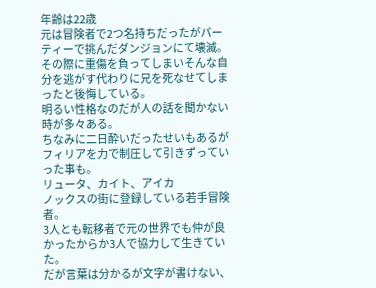年齢は22歳
元は冒険者で2つ名持ちだったがパーティーで挑んだダンジョンにて壊滅。
その際に重傷を負ってしまいそんな自分を逃がす代わりに兄を死なせてしまったと後悔している。
明るい性格なのだが人の話を聞かない時が多々ある。
ちなみに二日酔いだったせいもあるがフィリアを力で制圧して引きずっていった事も。
リュータ、カイト、アイカ
ノックスの街に登録している若手冒険者。
3人とも転移者で元の世界でも仲が良かったからか3人で協力して生きていた。
だが言葉は分かるが文字が書けない、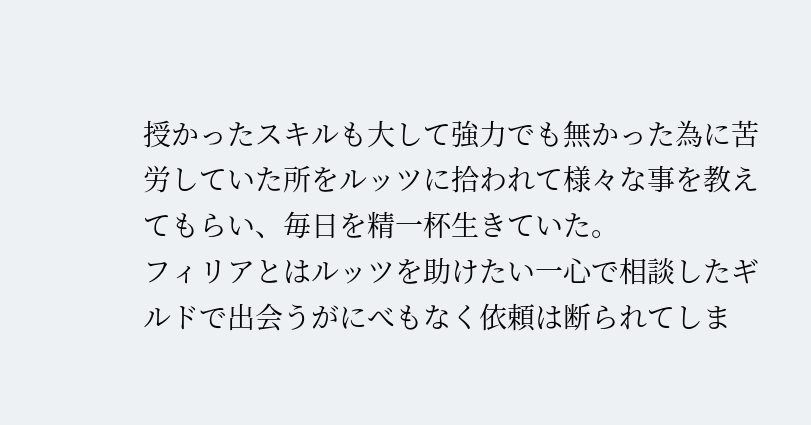授かったスキルも大して強力でも無かった為に苦労していた所をルッツに拾われて様々な事を教えてもらい、毎日を精一杯生きていた。
フィリアとはルッツを助けたい一心で相談したギルドで出会うがにべもなく依頼は断られてしま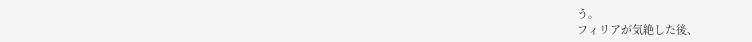う。
フィリアが気絶した後、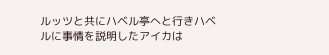ルッツと共にハベル亭へと行きハベルに事情を説明したアイカは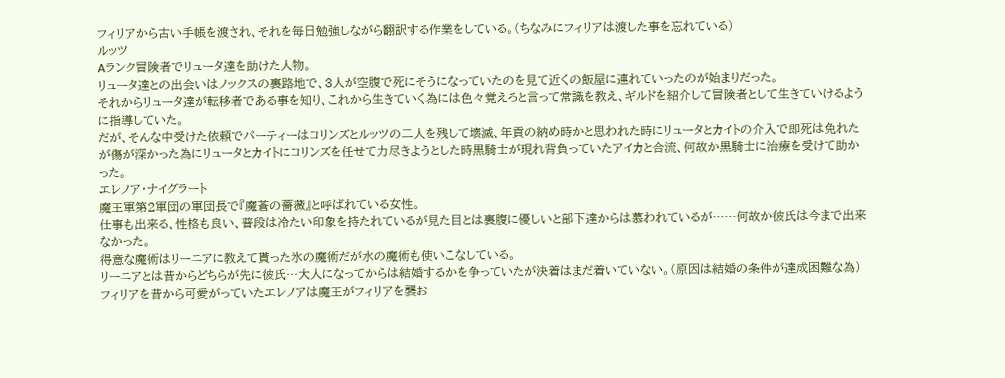フィリアから古い手帳を渡され、それを毎日勉強しながら翻訳する作業をしている。(ちなみにフィリアは渡した事を忘れている)
ルッツ
Aランク冒険者でリュータ達を助けた人物。
リュータ達との出会いはノックスの裏路地で、3人が空腹で死にそうになっていたのを見て近くの飯屋に連れていったのが始まりだった。
それからリュータ達が転移者である事を知り、これから生きていく為には色々覚えろと言って常識を教え、ギルドを紹介して冒険者として生きていけるように指導していた。
だが、そんな中受けた依頼でパーティーはコリンズとルッツの二人を残して壊滅、年貢の納め時かと思われた時にリュータとカイトの介入で即死は免れたが傷が深かった為にリュータとカイトにコリンズを任せて力尽きようとした時黒騎士が現れ背負っていたアイカと合流、何故か黒騎士に治療を受けて助かった。
エレノア・ナイグラート
魔王軍第2軍団の軍団長で『魔蒼の薔薇』と呼ばれている女性。
仕事も出来る、性格も良い、普段は冷たい印象を持たれているが見た目とは裏腹に優しいと部下達からは慕われているが……何故か彼氏は今まで出来なかった。
得意な魔術はリーニアに教えて貰った氷の魔術だが水の魔術も使いこなしている。
リーニアとは昔からどちらが先に彼氏…大人になってからは結婚するかを争っていたが決着はまだ着いていない。(原因は結婚の条件が達成困難な為)
フィリアを昔から可愛がっていたエレノアは魔王がフィリアを襲お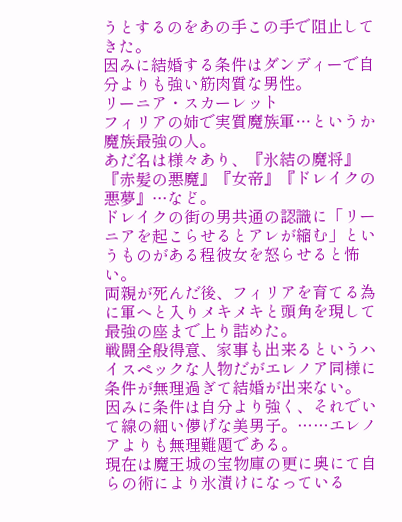うとするのをあの手この手で阻止してきた。
因みに結婚する条件はダンディーで自分よりも強い筋肉質な男性。
リーニア・スカーレット
フィリアの姉で実質魔族軍…というか魔族最強の人。
あだ名は様々あり、『氷結の魔将』『赤髪の悪魔』『女帝』『ドレイクの悪夢』…など。
ドレイクの街の男共通の認識に「リーニアを起こらせるとアレが縮む」というものがある程彼女を怒らせると怖い。
両親が死んだ後、フィリアを育てる為に軍へと入りメキメキと頭角を現して最強の座まで上り詰めた。
戦闘全般得意、家事も出来るというハイスペックな人物だがエレノア同様に条件が無理過ぎて結婚が出来ない。
因みに条件は自分より強く、それでいて線の細い儚げな美男子。……エレノアよりも無理難題である。
現在は魔王城の宝物庫の更に奥にて自らの術により氷漬けになっている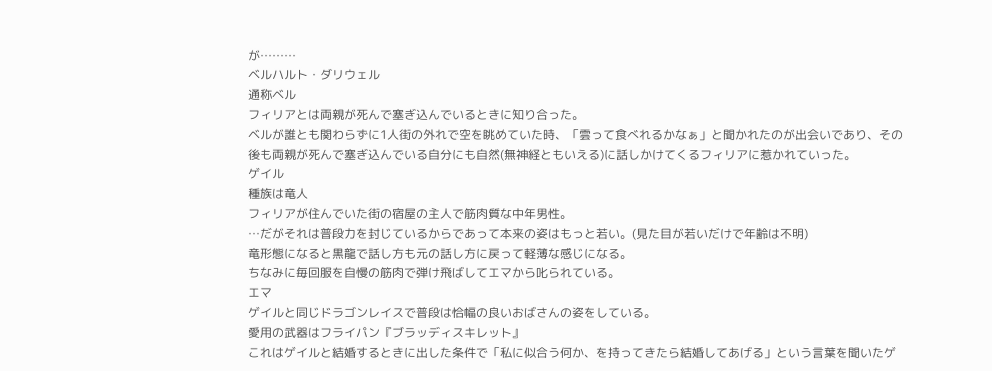が………
ベルハルト・ダリウェル
通称ベル
フィリアとは両親が死んで塞ぎ込んでいるときに知り合った。
ベルが誰とも関わらずに1人街の外れで空を眺めていた時、「雲って食べれるかなぁ」と聞かれたのが出会いであり、その後も両親が死んで塞ぎ込んでいる自分にも自然(無神経ともいえる)に話しかけてくるフィリアに惹かれていった。
ゲイル
種族は竜人
フィリアが住んでいた街の宿屋の主人で筋肉質な中年男性。
…だがそれは普段力を封じているからであって本来の姿はもっと若い。(見た目が若いだけで年齢は不明)
竜形態になると黒龍で話し方も元の話し方に戻って軽薄な感じになる。
ちなみに毎回服を自慢の筋肉で弾け飛ばしてエマから叱られている。
エマ
ゲイルと同じドラゴンレイスで普段は恰幅の良いおばさんの姿をしている。
愛用の武器はフライパン『ブラッディスキレット』
これはゲイルと結婚するときに出した条件で「私に似合う何か、を持ってきたら結婚してあげる」という言葉を聞いたゲ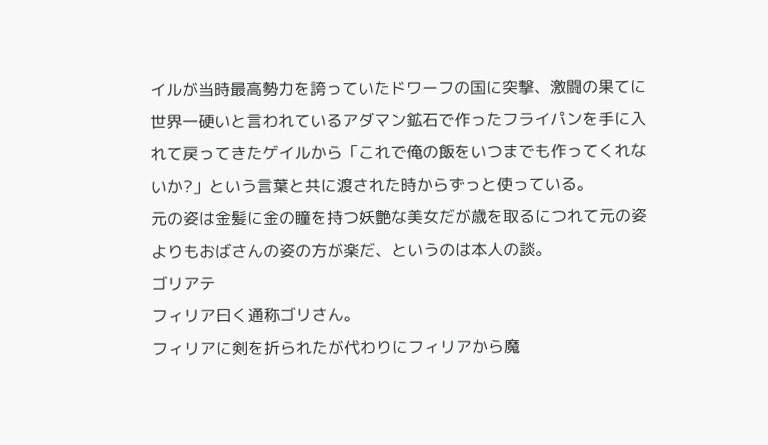イルが当時最高勢力を誇っていたドワーフの国に突撃、激闘の果てに世界一硬いと言われているアダマン鉱石で作ったフライパンを手に入れて戻ってきたゲイルから「これで俺の飯をいつまでも作ってくれないか?」という言葉と共に渡された時からずっと使っている。
元の姿は金髪に金の瞳を持つ妖艶な美女だが歳を取るにつれて元の姿よりもおばさんの姿の方が楽だ、というのは本人の談。
ゴリアテ
フィリア曰く通称ゴリさん。
フィリアに剣を折られたが代わりにフィリアから魔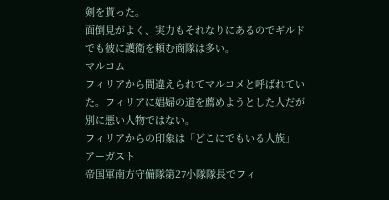剣を貰った。
面倒見がよく、実力もそれなりにあるのでギルドでも彼に護衛を頼む商隊は多い。
マルコム
フィリアから間違えられてマルコメと呼ばれていた。フィリアに娼婦の道を薦めようとした人だが別に悪い人物ではない。
フィリアからの印象は「どこにでもいる人族」
アーガスト
帝国軍南方守備隊第27小隊隊長でフィ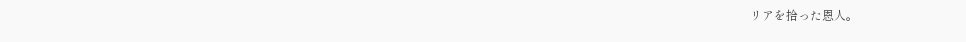リアを拾った恩人。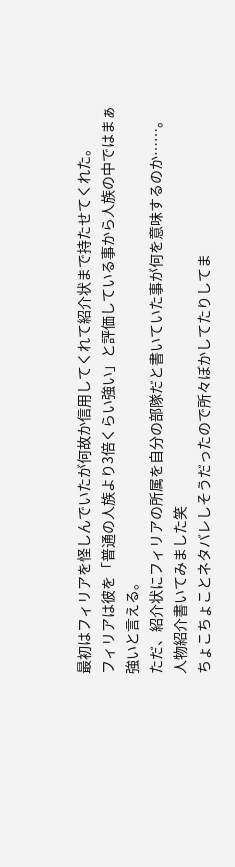最初はフィリアを怪しんでいたが何故か信用してくれて紹介状まで持たせてくれた。
フィリアは彼を「普通の人族より3倍くらい強い」と評価している事から人族の中ではまぁ強いと言える。
ただ、紹介状にフィリアの所属を自分の部隊だと書いていた事が何を意味するのか……。
人物紹介書いてみました笑
ちょこちょことネタバレしそうだったので所々ぼかしてたりしてま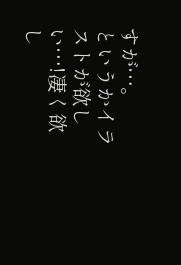すが…。
というかイラストが欲しい…!凄く欲し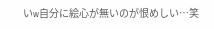いw自分に絵心が無いのが恨めしい…笑